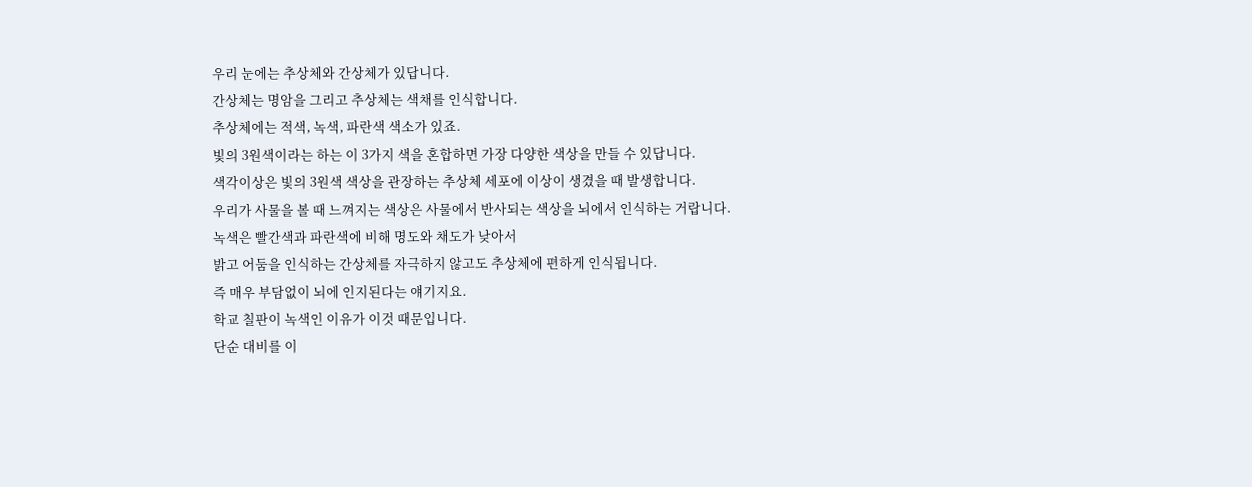우리 눈에는 추상체와 간상체가 있답니다.
간상체는 명암을 그리고 추상체는 색채를 인식합니다.
추상체에는 적색, 녹색, 파란색 색소가 있죠.
빛의 3원색이라는 하는 이 3가지 색을 혼합하면 가장 다양한 색상을 만들 수 있답니다.
색각이상은 빛의 3원색 색상을 관장하는 추상체 세포에 이상이 생겼을 때 발생합니다.
우리가 사물을 볼 때 느껴지는 색상은 사물에서 반사되는 색상을 뇌에서 인식하는 거랍니다.
녹색은 빨간색과 파란색에 비해 명도와 채도가 낮아서
밝고 어둠을 인식하는 간상체를 자극하지 않고도 추상체에 편하게 인식됩니다.
즉 매우 부담없이 뇌에 인지된다는 얘기지요.
학교 칠판이 녹색인 이유가 이것 때문입니다.
단순 대비를 이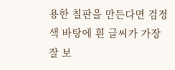용한 칠판을 만든다면 검정색 바탕에 흰 글씨가 가장 잘 보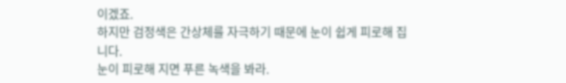이겠죠.
하지만 검정색은 간상체를 자극하기 때문에 눈이 쉽게 피로해 집니다.
눈이 피로해 지면 푸른 녹색을 봐라.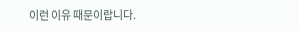이런 이유 때문이랍니다.